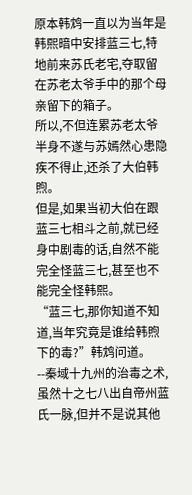原本韩鸩一直以为当年是韩熙暗中安排蓝三七,特地前来苏氏老宅,夺取留在苏老太爷手中的那个母亲留下的箱子。
所以,不但连累苏老太爷半身不遂与苏嫣然心患隐疾不得止,还杀了大伯韩煦。
但是,如果当初大伯在跟蓝三七相斗之前,就已经身中剧毒的话,自然不能完全怪蓝三七,甚至也不能完全怪韩熙。
“蓝三七,那你知道不知道,当年究竟是谁给韩煦下的毒?”韩鸩问道。
--秦域十九州的治毒之术,虽然十之七八出自帝州蓝氏一脉,但并不是说其他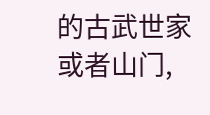的古武世家或者山门,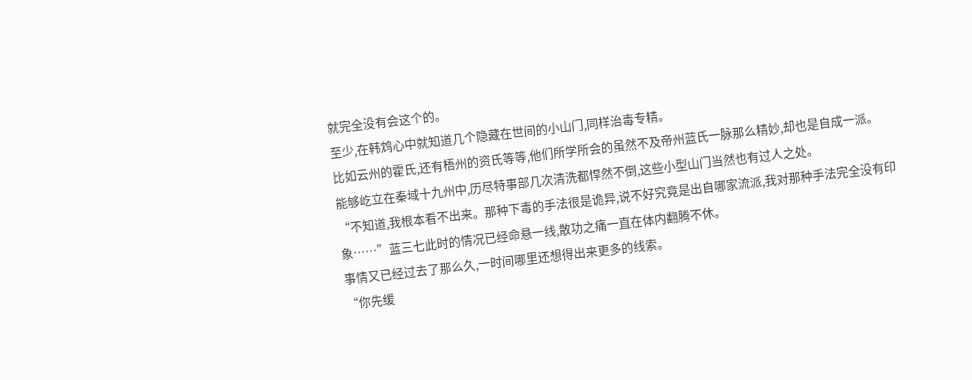就完全没有会这个的。
至少,在韩鸩心中就知道几个隐藏在世间的小山门,同样治毒专精。
比如云州的霍氏,还有梧州的资氏等等,他们所学所会的虽然不及帝州蓝氏一脉那么精妙,却也是自成一派。
能够屹立在秦域十九州中,历尽特事部几次清洗都悍然不倒,这些小型山门当然也有过人之处。
“不知道,我根本看不出来。那种下毒的手法很是诡异,说不好究竟是出自哪家流派,我对那种手法完全没有印象……”蓝三七此时的情况已经命悬一线,散功之痛一直在体内翻腾不休。
事情又已经过去了那么久,一时间哪里还想得出来更多的线索。
“你先缓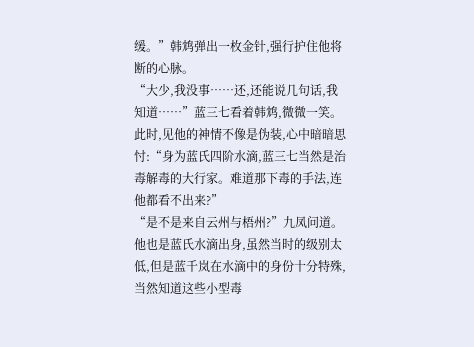缓。”韩鸩弹出一枚金针,强行护住他将断的心脉。
“大少,我没事……还,还能说几句话,我知道……”蓝三七看着韩鸩,微微一笑。
此时,见他的神情不像是伪装,心中暗暗思忖:“身为蓝氏四阶水滴,蓝三七当然是治毒解毒的大行家。难道那下毒的手法,连他都看不出来?”
“是不是来自云州与梧州?”九凤问道。
他也是蓝氏水滴出身,虽然当时的级别太低,但是蓝千岚在水滴中的身份十分特殊,当然知道这些小型毒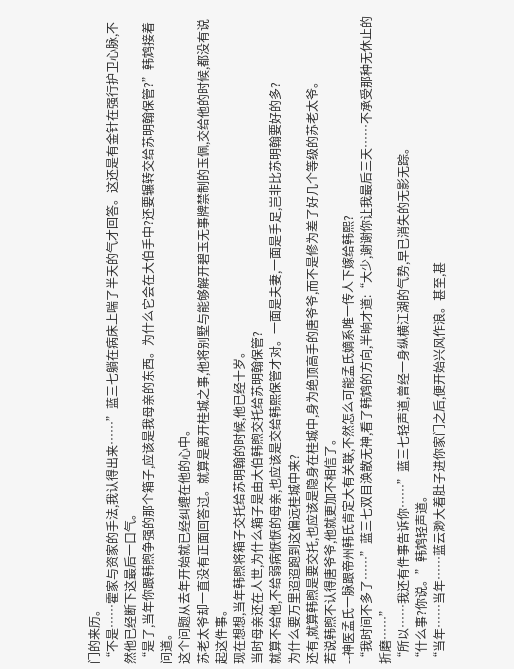门的来历。
“不是……霍家与资家的手法,我认得出来……”蓝三七躺在病床上喘了半天的气才回答。这还是有金针在强行护卫心脉,不然他已经断下这最后一口气。
“是了,当年你跟韩煦争强的那个箱子,应该是我母亲的东西。为什么它会在大伯手中?还要辗转交给苏明翰保管?”韩鸩接着问道。
这个问题从去年开始就已经纠缠在他的心中。
苏老太爷却一直没有正面回答过。就算是离开桂城之事,他将别墅与能够解开碧玉无事牌禁制的玉佩,交给他的时候,都没有说起这件事。
现在想想,当年韩煦将箱子交托给苏明翰的时候,他已经十岁。
当时母亲还在人世,为什么箱子是由大伯韩煦交托给苏明翰保管?
就算不给他,不给弱病恹恹的母亲,也应该是交给韩熙保管才对。一面是夫妻,一面是手足,岂非比苏明翰要好的多?
为什么要万里迢迢跑到这偏远桂城中来?
还有,就算韩煦是要交托,也应该是隐身在桂城中,身为绝顶高手的唐爷爷,而不是修为差了好几个等级的苏老太爷。
若说韩煦不认得唐爷爷,他就更加不相信了。
--神医孟氏一脉跟帝州韩氏肯定大有关联,不然怎么可能孟氏嫡系唯一传人下嫁给韩熙?
“我时间不多了……”蓝三七双目涣散无神,看了韩鸩的方向,半晌才道:“大少,谢谢你让我最后三天……不承受那种无休止的折磨……”
“所以……我还有件事告诉你……”蓝三七轻声道,曾经一身纵横江湖的气势,早已消失的无影无踪。
“什么事?你说。”韩鸩轻声道。
“当年……当年……蓝云渺大着肚子进你家门之后,便开始兴风作浪。甚至,甚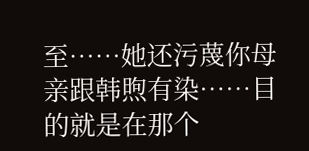至……她还污蔑你母亲跟韩煦有染……目的就是在那个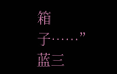箱子……”蓝三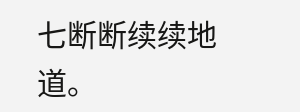七断断续续地道。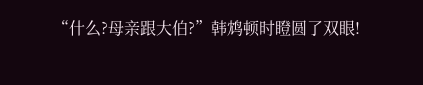“什么?母亲跟大伯?”韩鸩顿时瞪圆了双眼!